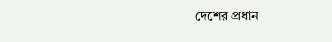দেশের প্রধান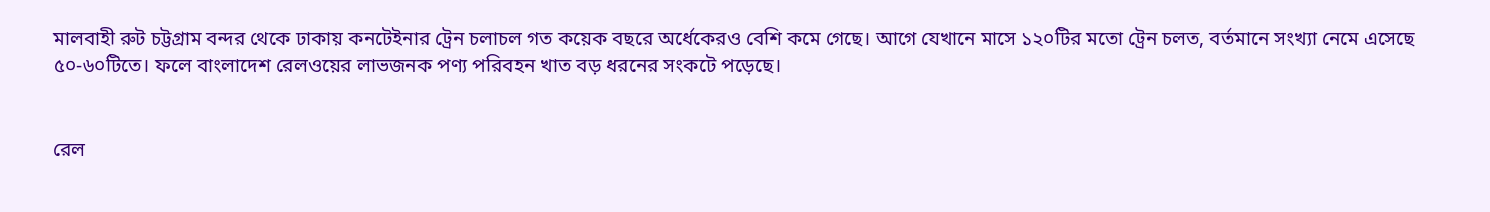মালবাহী রুট চট্টগ্রাম বন্দর থেকে ঢাকায় কনটেইনার ট্রেন চলাচল গত কয়েক বছরে অর্ধেকেরও বেশি কমে গেছে। আগে যেখানে মাসে ১২০টির মতো ট্রেন চলত, বর্তমানে সংখ্যা নেমে এসেছে ৫০-৬০টিতে। ফলে বাংলাদেশ রেলওয়ের লাভজনক পণ্য পরিবহন খাত বড় ধরনের সংকটে পড়েছে।


রেল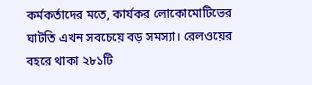কর্মকর্তাদের মতে, কার্যকর লোকোমোটিভের ঘাটতি এখন সবচেয়ে বড় সমস্যা। রেলওয়ের বহরে থাকা ২৮১টি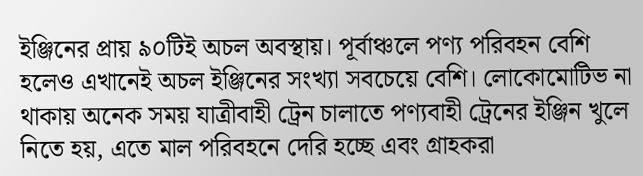ইঞ্জিনের প্রায় ৯০টিই অচল অবস্থায়। পূর্বাঞ্চলে পণ্য পরিবহন বেশি হলেও এখানেই অচল ইঞ্জিনের সংখ্যা সবচেয়ে বেশি। লোকোমোটিভ না থাকায় অনেক সময় যাত্রীবাহী ট্রেন চালাতে পণ্যবাহী ট্রেনের ইঞ্জিন খুলে নিতে হয়, এতে মাল পরিবহনে দেরি হচ্ছে এবং গ্রাহকরা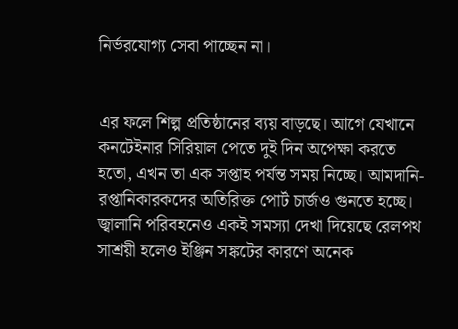নির্ভরযোগ্য সেবা পাচ্ছেন না।


এর ফলে শিল্প প্রতিষ্ঠানের ব্যয় বাড়ছে। আগে যেখানে কনটেইনার সিরিয়াল পেতে দুই দিন অপেক্ষা করতে হতো, এখন তা এক সপ্তাহ পর্যন্ত সময় নিচ্ছে। আমদানি-রপ্তানিকারকদের অতিরিক্ত পোর্ট চার্জও গুনতে হচ্ছে। জ্বালানি পরিবহনেও একই সমস্যা দেখা দিয়েছে রেলপথ সাশ্রয়ী হলেও ইঞ্জিন সঙ্কটের কারণে অনেক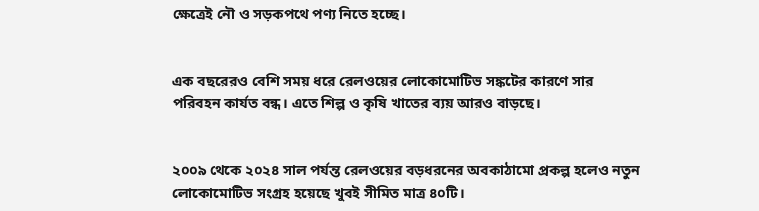ক্ষেত্রেই নৌ ও সড়কপথে পণ্য নিতে হচ্ছে।


এক বছরেরও বেশি সময় ধরে রেলওয়ের লোকোমোটিভ সঙ্কটের কারণে সার পরিবহন কার্যত বন্ধ। এতে শিল্প ও কৃষি খাতের ব্যয় আরও বাড়ছে।


২০০৯ থেকে ২০২৪ সাল পর্যন্ত রেলওয়ের বড়ধরনের অবকাঠামো প্রকল্প হলেও নতুন লোকোমোটিভ সংগ্রহ হয়েছে খুবই সীমিত মাত্র ৪০টি।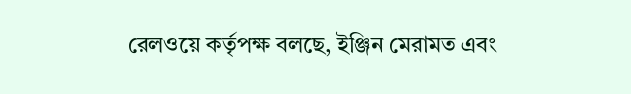রেলওয়ে কর্তৃপক্ষ বলছে, ইঞ্জিন মেরামত এবং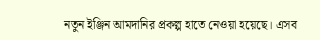নতুন ইঞ্জিন আমদানির প্রকল্প হাতে নেওয়া হয়েছে। এসব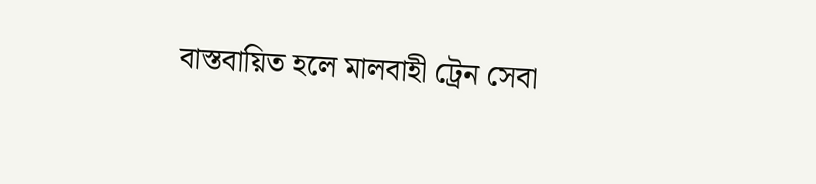বাস্তবায়িত হলে মালবাহী ট্রেন সেবা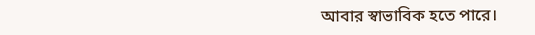আবার স্বাভাবিক হতে পারে।